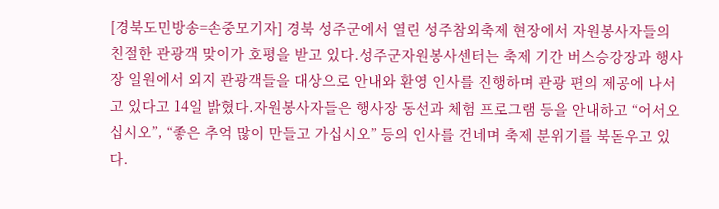[경북도민방송=손중모기자] 경북 성주군에서 열린 성주참외축제 현장에서 자원봉사자들의 친절한 관광객 맞이가 호평을 받고 있다.성주군자원봉사센터는 축제 기간 버스승강장과 행사장 일원에서 외지 관광객들을 대상으로 안내와 환영 인사를 진행하며 관광 편의 제공에 나서고 있다고 14일 밝혔다.자원봉사자들은 행사장 동선과 체험 프로그램 등을 안내하고 “어서오십시오”, “좋은 추억 많이 만들고 가십시오” 등의 인사를 건네며 축제 분위기를 북돋우고 있다.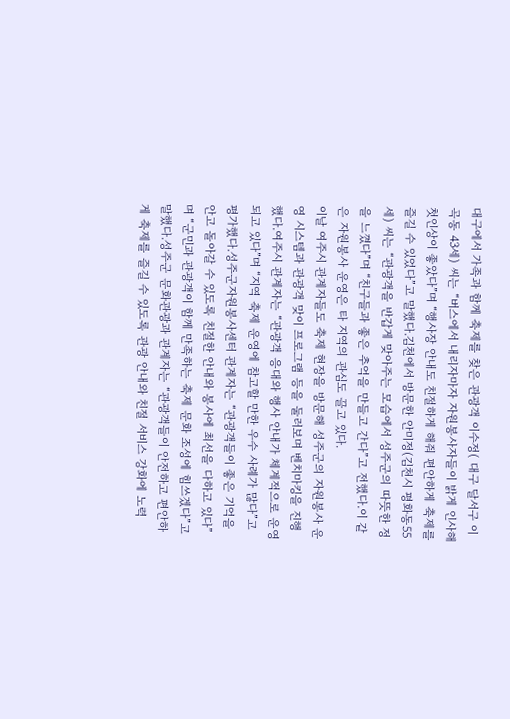대구에서 가족과 함께 축제를 찾은 관광객 이수정( 대구 달서구 이곡동 43세) 씨는 “버스에서 내리자마자 자원봉사자들이 밝게 인사해 첫인상이 좋았다”며 “행사장 안내도 친절하게 해줘 편안하게 축제를 즐길 수 있었다”고 말했다.김천에서 방문한 안미정(김천시 평화동55세) 씨는 “관광객을 반갑게 맞아주는 모습에서 성주군의 따뜻한 정을 느꼈다”며 “친구들과 좋은 추억을 만들고 간다”고 전했다.이 같은 자원봉사 운영은 타 지역의 관심도 끌고 있다.
이날 여주시 관계자들도 축제 현장을 방문해 성주군의 자원봉사 운영 시스템과 관광객 맞이 프로그램 등을 둘러보며 벤치마킹을 진행했다.여주시 관계자는 “관광객 응대와 행사 안내가 체계적으로 운영되고 있다”며 “지역 축제 운영에 참고할 만한 우수 사례가 많다”고 평가했다.성주군자원봉사센터 관계자는 “관광객들이 좋은 기억을 안고 돌아갈 수 있도록 친절한 안내와 봉사에 최선을 다하고 있다”며 “군민과 관광객이 함께 만족하는 축제 문화 조성에 힘쓰겠다”고 말했다.성주군 문화관광과 관계자는 “관광객들이 안전하고 편안하게 축제를 즐길 수 있도록 관광 안내와 친절 서비스 강화에 노력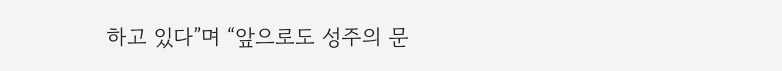하고 있다”며 “앞으로도 성주의 문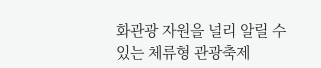화관광 자원을 널리 알릴 수 있는 체류형 관광축제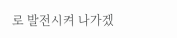로 발전시켜 나가겠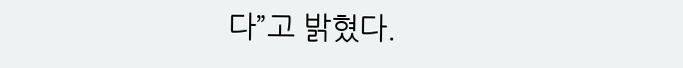다”고 밝혔다.